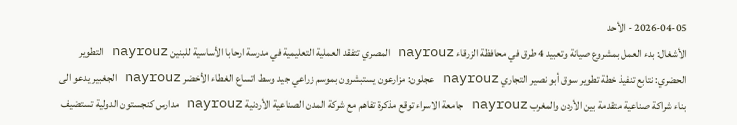2026-04-05 - الأحد
الأشغال: بدء العمل بمشروع صيانة وتعبيد 4 طرق في محافظة الزرقاء nayrouz المصري تتفقد العملية التعليمية في مدرسة ارحابا الأساسية للبنين nayrouz التطوير الحضري: نتابع تنفيذ خطة تطوير سوق أبو نصير التجاري nayrouz عجلون: مزارعون يستبشرون بموسم زراعي جيد وسط اتساع الغطاء الأخضر nayrouz الجغبير يدعو الى بناء شراكة صناعية متقدمة بين الأردن والمغرب nayrouz جامعة الاسراء توقع مذكرة تفاهم مع شركة المدن الصناعية الأردنية nayrouz مدارس كنجستون الدولية تستضيف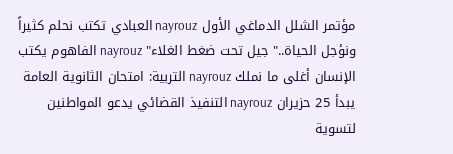مؤتمر الشلل الدماغي الأول nayrouz العبادي تكتب نحلم كثيراً ونؤجل الحياة.." جيل تحت ضغط الغلاء" nayrouz الفاهوم يكتب الإنسان أغلى ما نملك nayrouz التربية: امتحان الثانوية العامة يبدأ 25 حزيران nayrouz التنفيذ القضائي يدعو المواطنين لتسوية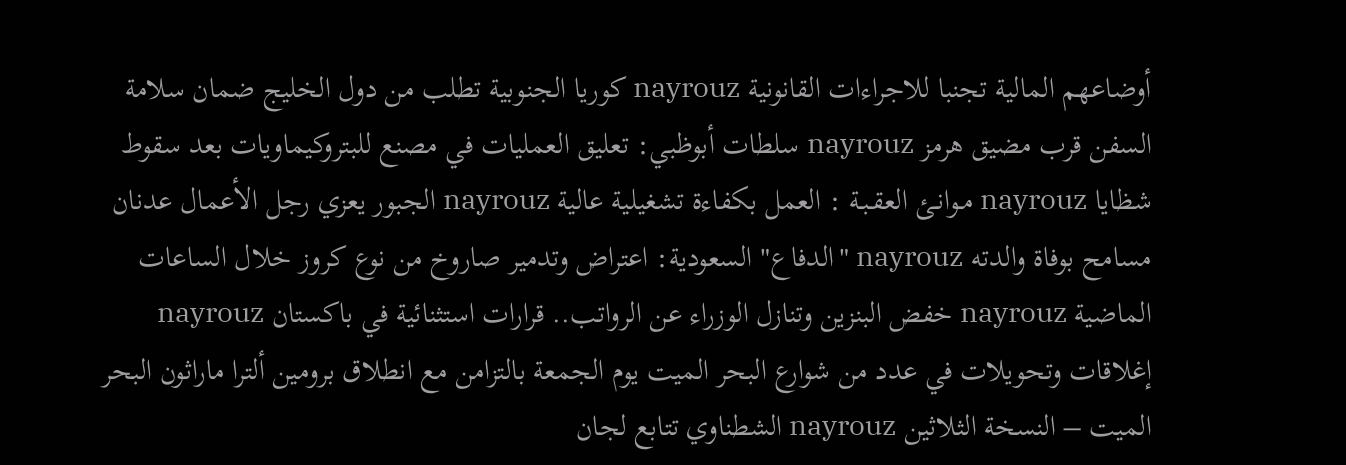أوضاعهم المالية تجنبا للاجراءات القانونية nayrouz كوريا الجنوبية تطلب من دول الخليج ضمان سلامة السفن قرب مضيق هرمز nayrouz سلطات أبوظبي: تعليق العمليات في مصنع للبتروكيماويات بعد سقوط شظايا nayrouz مـوانـئ العقـبـة : العمل بكفاءة تشغيلية عالية nayrouz الجبور يعزي رجل الأعمال عدنان مسامح بوفاة والدته nayrouz "الدفاع" السعودية: اعتراض وتدمير صاروخ من نوع كروز خلال الساعات الماضية nayrouz خفض البنزين وتنازل الوزراء عن الرواتب.. قرارات استثنائية في باكستان nayrouz إغلاقات وتحويلات في عدد من شوارع البحر الميت يوم الجمعة بالتزامن مع انطلاق برومين ألترا ماراثون البحر الميت – النسخة الثلاثين nayrouz الشطناوي تتابع لجان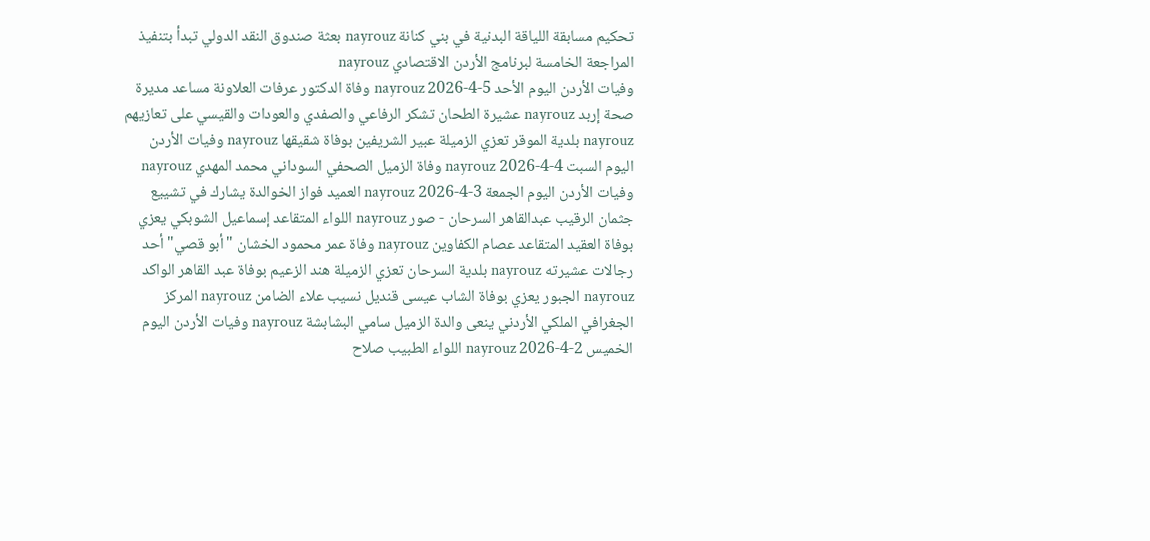تحكيم مسابقة اللياقة البدنية في بني كنانة nayrouz بعثة صندوق النقد الدولي تبدأ بتنفيذ المراجعة الخامسة لبرنامج الأردن الاقتصادي nayrouz
وفيات الأردن اليوم الأحد 5-4-2026 nayrouz وفاة الدكتور عرفات العلاونة مساعد مديرة صحة إربد nayrouz عشيرة الطحان تشكر الرفاعي والصفدي والعودات والقيسي على تعازيهم nayrouz بلدية الموقر تعزي الزميلة عبير الشريفين بوفاة شقيقها nayrouz وفيات الأردن اليوم السبت 4-4-2026 nayrouz وفاة الزميل الصحفي السوداني محمد المهدي nayrouz وفيات الأردن اليوم الجمعة 3-4-2026 nayrouz العميد فواز الخوالدة يشارك في تشييع جثمان الرقيب عبدالقاهر السرحان - صور nayrouz اللواء المتقاعد إسماعيل الشوبكي يعزي بوفاة العقيد المتقاعد عصام الكفاوين nayrouz وفاة عمر محمود الخشان "أبو قصي" أحد رجالات عشيرته nayrouz بلدية السرحان تعزي الزميلة هند الزعيم بوفاة عبد القاهر الواكد nayrouz الجبور يعزي بوفاة الشاب عيسى قنديل نسيب علاء الضامن nayrouz المركز الجغرافي الملكي الأردني ينعى والدة الزميل سامي البشابشة nayrouz وفيات الأردن اليوم الخميس 2-4-2026 nayrouz اللواء الطبيب صلاح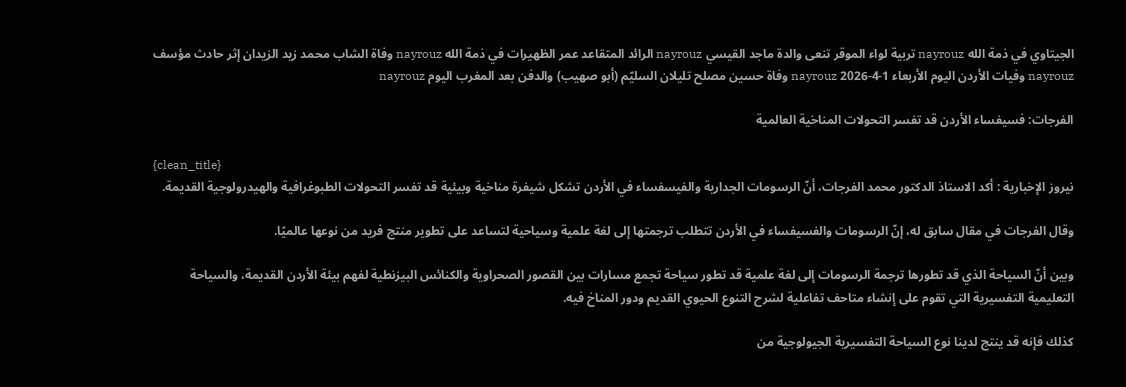الجيتاوي في ذمة الله nayrouz تربية لواء الموقر تنعى والدة ماجد القيسي nayrouz الرائد المتقاعد عمر الظهيرات في ذمة الله nayrouz وفاة الشاب محمد زيد الزيدان إثر حادث مؤسف nayrouz وفيات الأردن اليوم الأربعاء 1-4-2026 nayrouz وفاة حسين مصلح تليلان السليّم (أبو صهيب) والدفن بعد المغرب اليوم nayrouz

الفرجات: فسيفساء الأردن قد تفسر التحولات المناخية العالمية

{clean_title}
نيروز الإخبارية : أكد الاستاذ الدكتور محمد الفرجات، أنّ الرسومات الجدارية والفيسفساء في الأردن تشكل شيفرة مناخية وبيئية قد تفسر التحولات الطبوغرافية والهيدرولوجية القديمة.

وقال الفرجات في مقال سابق له، إنّ الرسومات والفسيفساء في الأردن تتطلب ترجمتها إلى لغة علمية وسياحية لتساعد على تطوير منتج فريد من نوعها عالميًا.

وبين أنّ السياحة الذي قد تطورها ترجمة الرسومات إلى لغة علمية قد تطور سياحة تجمع مسارات بين القصور الصحراوية والكنائس البيزنطية لفهم بيئة الأردن القديمة، والسياحة التعليمية التفسيرية التي تقوم على إنشاء متاحف تفاعلية لشرح التنوع الحيوي القديم ودور المناخ فيه.

كذلك فإنه قد ينتج لدينا نوع السياحة التفسيرية الجيولوجية من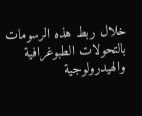خلال ربط هذه الرسومات بالتحولات الطبوغرافية والهيدرولوجية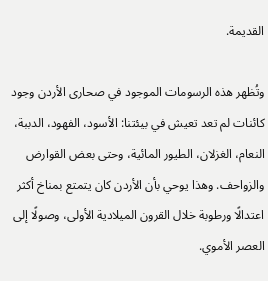القديمة.

وتُظهر هذه الرسومات الموجود في صحارى الأردن وجود كائنات لم تعد تعيش في بيئتنا: الأسود، الفهود، الدببة، النعام، الغزلان، الطيور المائية، وحتى بعض القوارض والزواحف. وهذا يوحي بأن الأردن كان يتمتع بمناخ أكثر اعتدالًا ورطوبة خلال القرون الميلادية الأولى، وصولًا إلى العصر الأموي.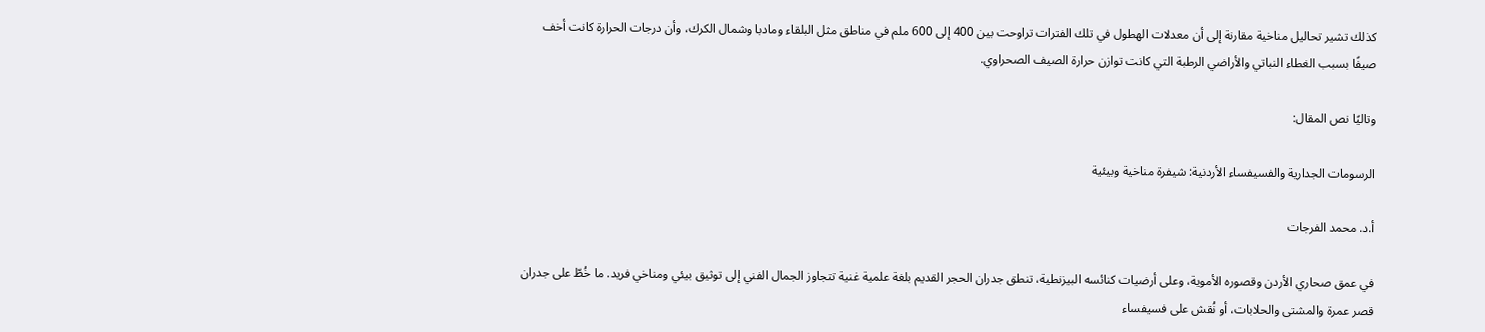كذلك تشير تحاليل مناخية مقارنة إلى أن معدلات الهطول في تلك الفترات تراوحت بين 400 إلى 600 ملم في مناطق مثل البلقاء ومادبا وشمال الكرك، وأن درجات الحرارة كانت أخف صيفًا بسبب الغطاء النباتي والأراضي الرطبة التي كانت توازن حرارة الصيف الصحراوي.

وتاليًا نص المقال:

الرسومات الجدارية والفسيفساء الأردنية: شيفرة مناخية وبيئية

أ.د. محمد الفرجات

في عمق صحاري الأردن وقصوره الأموية، وعلى أرضيات كنائسه البيزنطية، تنطق جدران الحجر القديم بلغة علمية غنية تتجاوز الجمال الفني إلى توثيق بيئي ومناخي فريد. ما خُطّ على جدران قصر عمرة والمشتى والحلابات، أو نُقش على فسيفساء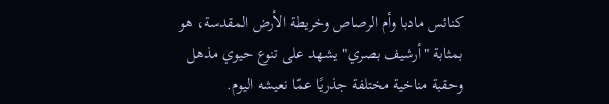كنائس مادبا وأم الرصاص وخريطة الأرض المقدسة، هو بمثابة "أرشيف بصري" يشهد على تنوع حيوي مذهل وحقبة مناخية مختلفة جذريًا عمّا نعيشه اليوم.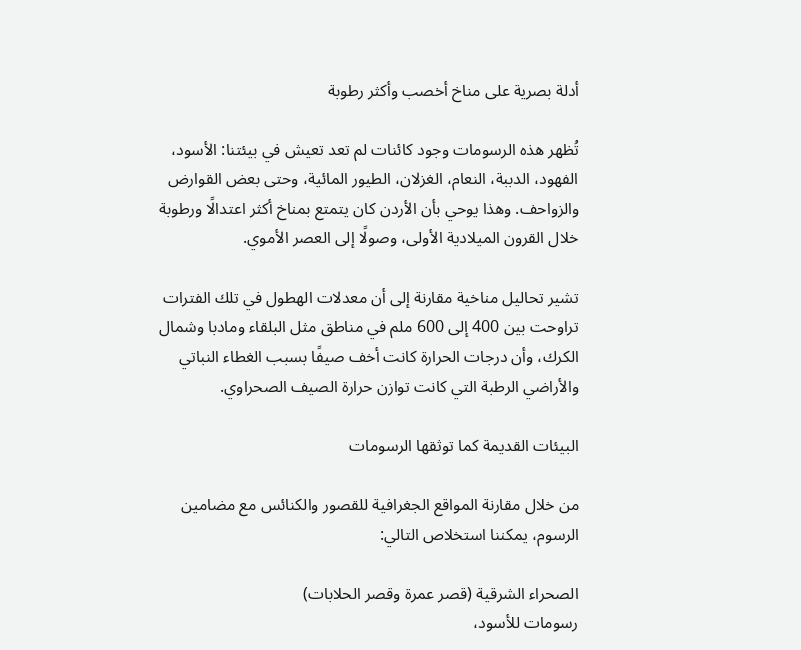أدلة بصرية على مناخ أخصب وأكثر رطوبة

تُظهر هذه الرسومات وجود كائنات لم تعد تعيش في بيئتنا: الأسود، الفهود، الدببة، النعام، الغزلان، الطيور المائية، وحتى بعض القوارض والزواحف. وهذا يوحي بأن الأردن كان يتمتع بمناخ أكثر اعتدالًا ورطوبة خلال القرون الميلادية الأولى، وصولًا إلى العصر الأموي.

تشير تحاليل مناخية مقارنة إلى أن معدلات الهطول في تلك الفترات تراوحت بين 400 إلى 600 ملم في مناطق مثل البلقاء ومادبا وشمال الكرك، وأن درجات الحرارة كانت أخف صيفًا بسبب الغطاء النباتي والأراضي الرطبة التي كانت توازن حرارة الصيف الصحراوي.

البيئات القديمة كما توثقها الرسومات

من خلال مقارنة المواقع الجغرافية للقصور والكنائس مع مضامين الرسوم، يمكننا استخلاص التالي:

الصحراء الشرقية (قصر عمرة وقصر الحلابات)
رسومات للأسود،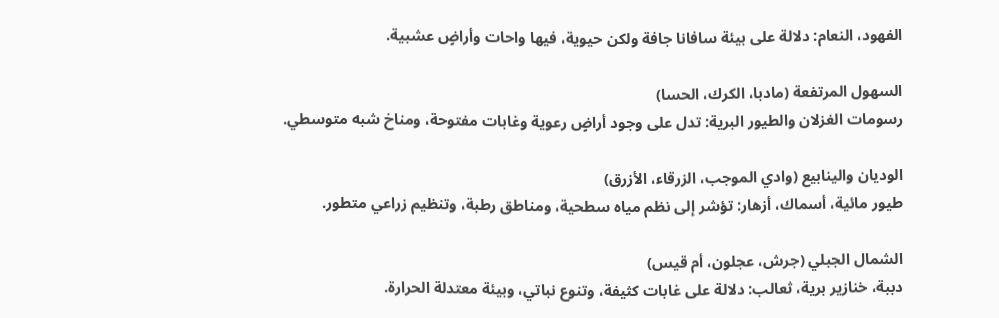الفهود، النعام: دلالة على بيئة سافانا جافة ولكن حيوية، فيها واحات وأراضٍ عشبية.

السهول المرتفعة (مادبا، الكرك، الحسا)
رسومات الغزلان والطيور البرية: تدل على وجود أراضٍ رعوية وغابات مفتوحة، ومناخ شبه متوسطي.

الوديان والينابيع (وادي الموجب، الزرقاء، الأزرق)
طيور مائية، أسماك، أزهار: تؤشر إلى نظم مياه سطحية، ومناطق رطبة، وتنظيم زراعي متطور.

الشمال الجبلي (جرش، عجلون، أم قيس)
دببة، خنازير برية، ثعالب: دلالة على غابات كثيفة، وتنوع نباتي، وبيئة معتدلة الحرارة.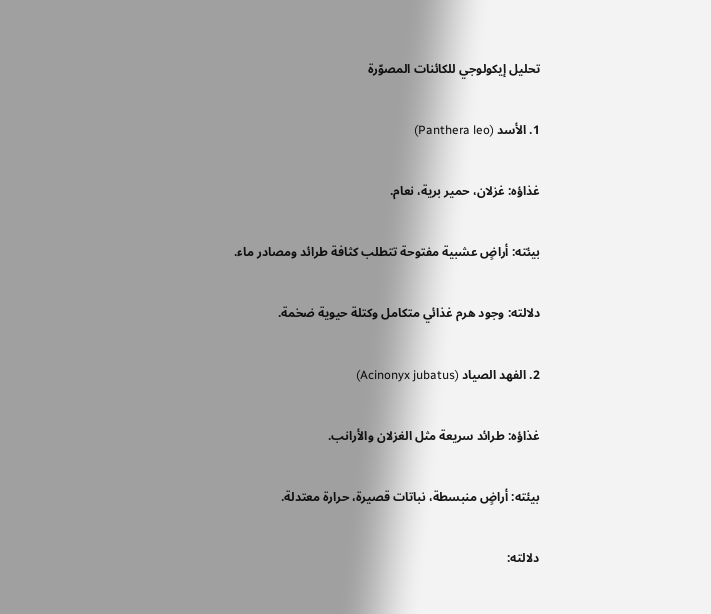تحليل إيكولوجي للكائنات المصوّرة

1. الأسد (Panthera leo)

غذاؤه: غزلان، حمير برية، نعام.

بيئته: أراضٍ عشبية مفتوحة تتطلب كثافة طرائد ومصادر ماء.

دلالته: وجود هرم غذائي متكامل وكتلة حيوية ضخمة.

2. الفهد الصياد (Acinonyx jubatus)

غذاؤه: طرائد سريعة مثل الغزلان والأرانب.

بيئته: أراضٍ منبسطة، نباتات قصيرة، حرارة معتدلة.

دلالته: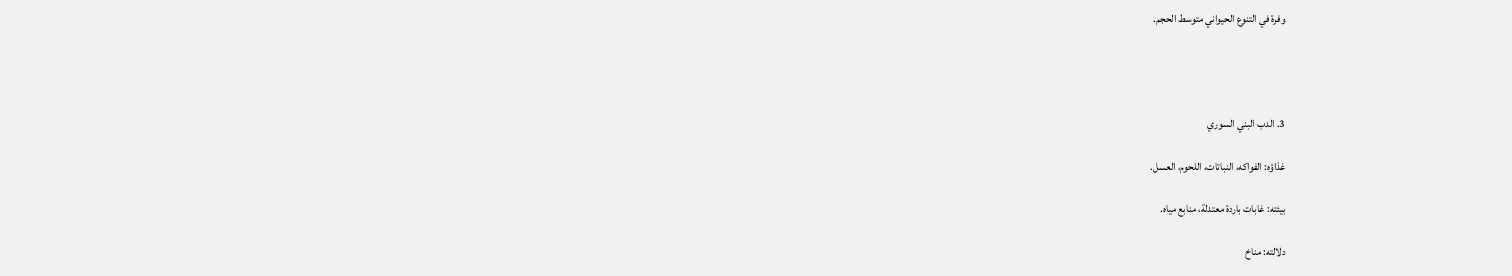وفرة في التنوع الحيواني متوسط الحجم.




3. الدب البني السوري

غذاؤه: الفواكه، النباتات، اللحوم، العسل.

بيئته: غابات باردة معتدلة، منابع مياه.

دلالته: مناخ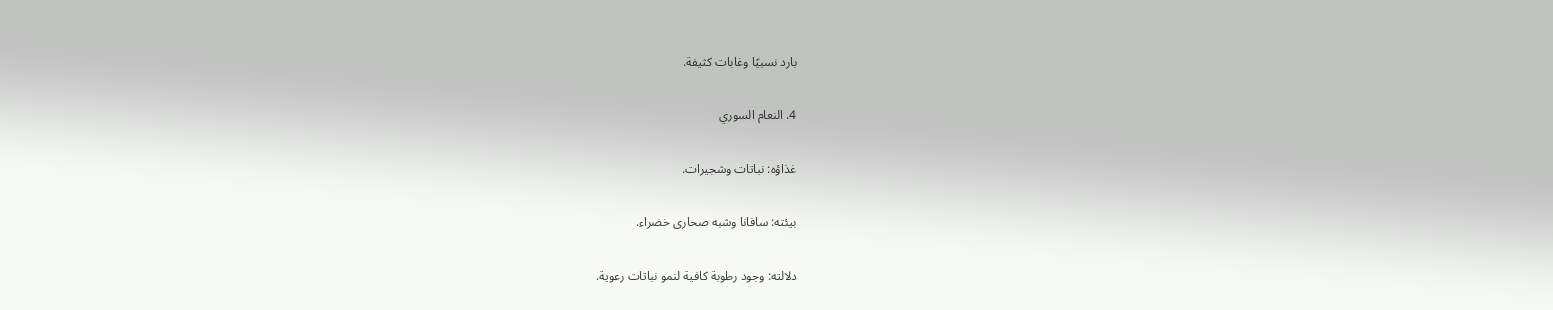بارد نسبيًا وغابات كثيفة.

4. النعام السوري

غذاؤه: نباتات وشجيرات.

بيئته: سافانا وشبه صحارى خضراء.

دلالته: وجود رطوبة كافية لنمو نباتات رعوية.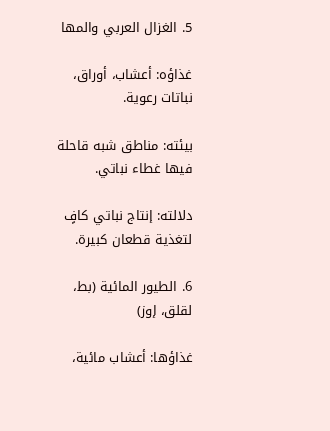5. الغزال العربي والمها

غذاؤه: أعشاب، أوراق، نباتات رعوية.

بيئته: مناطق شبه قاحلة فيها غطاء نباتي.

دلالته: إنتاج نباتي كافٍ لتغذية قطعان كبيرة.

6. الطيور المائية (بط، لقلق، إوز)

غذاؤها: أعشاب مائية،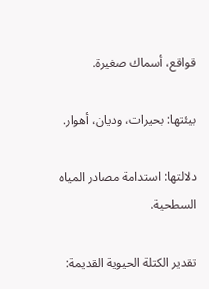قواقع، أسماك صغيرة.

بيئتها: بحيرات، وديان، أهوار.

دلالتها: استدامة مصادر المياه السطحية.

تقدير الكتلة الحيوية القديمة: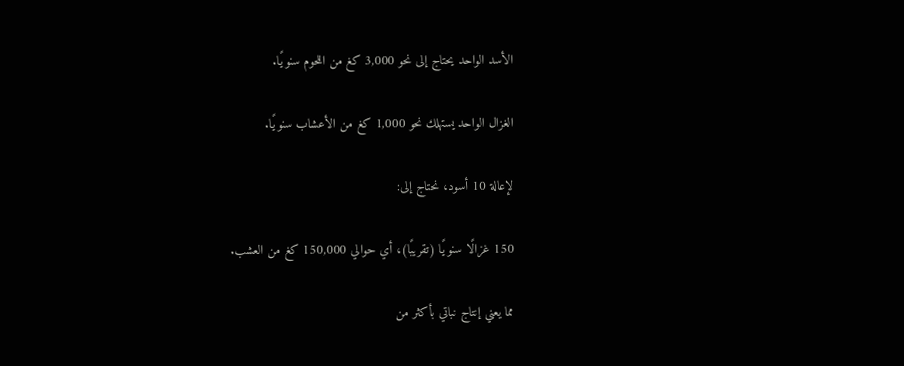الأسد الواحد يحتاج إلى نحو 3,000 كغ من اللحوم سنويًا.

الغزال الواحد يستهلك نحو 1,000 كغ من الأعشاب سنويًا.

لإعالة 10 أسود، نحتاج إلى:

150 غزالًا سنويًا (تقريبًا)، أي حوالي 150,000 كغ من العشب.

مما يعني إنتاج نباتي بأكثر من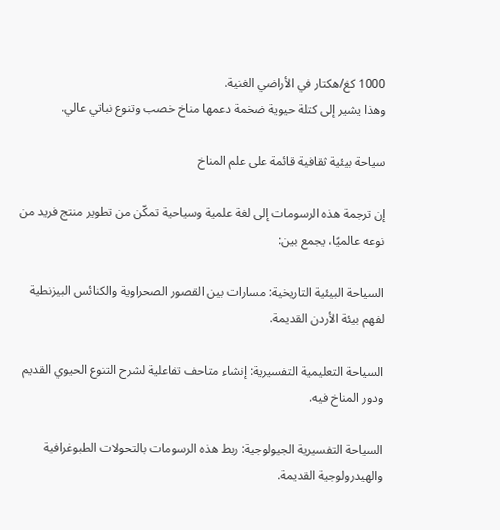1000 كغ/هكتار في الأراضي الغنية.
وهذا يشير إلى كتلة حيوية ضخمة دعمها مناخ خصب وتنوع نباتي عالي.

سياحة بيئية ثقافية قائمة على علم المناخ

إن ترجمة هذه الرسومات إلى لغة علمية وسياحية تمكّن من تطوير منتج فريد من نوعه عالميًا، يجمع بين:

السياحة البيئية التاريخية: مسارات بين القصور الصحراوية والكنائس البيزنطية لفهم بيئة الأردن القديمة.

السياحة التعليمية التفسيرية: إنشاء متاحف تفاعلية لشرح التنوع الحيوي القديم ودور المناخ فيه.

السياحة التفسيرية الجيولوجية: ربط هذه الرسومات بالتحولات الطبوغرافية والهيدرولوجية القديمة.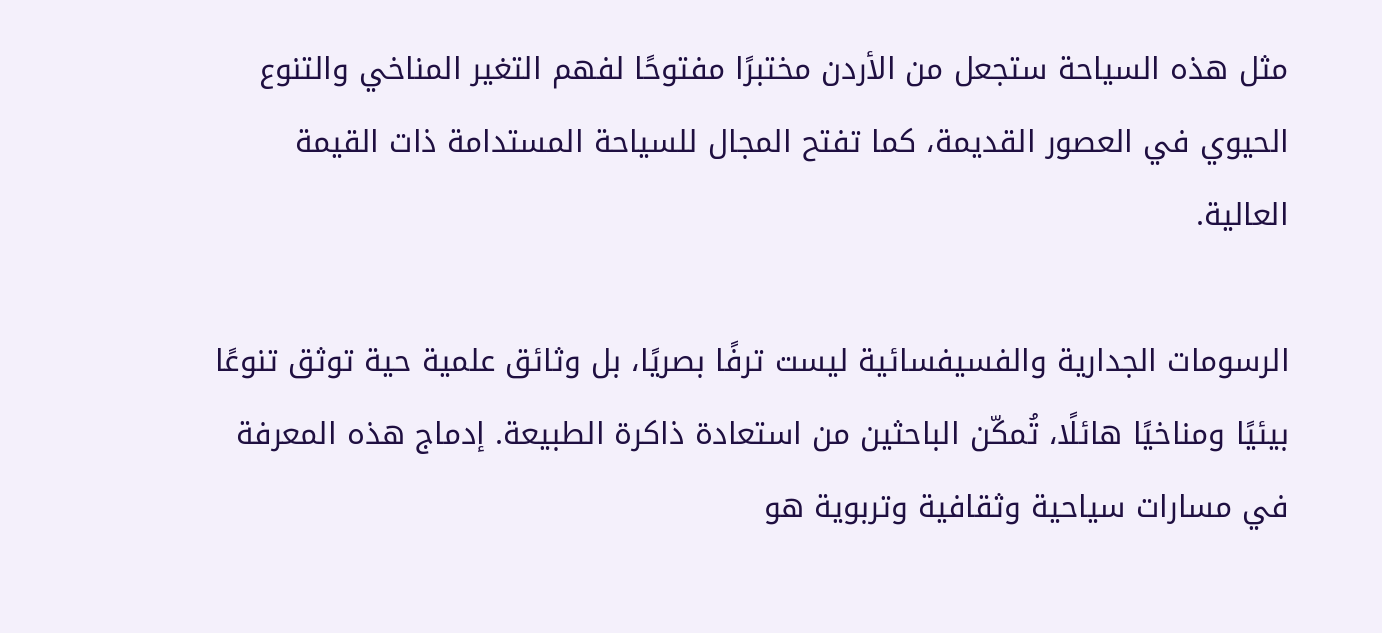مثل هذه السياحة ستجعل من الأردن مختبرًا مفتوحًا لفهم التغير المناخي والتنوع الحيوي في العصور القديمة، كما تفتح المجال للسياحة المستدامة ذات القيمة العالية.

الرسومات الجدارية والفسيفسائية ليست ترفًا بصريًا، بل وثائق علمية حية توثق تنوعًا بيئيًا ومناخيًا هائلًا، تُمكّن الباحثين من استعادة ذاكرة الطبيعة. إدماج هذه المعرفة في مسارات سياحية وثقافية وتربوية هو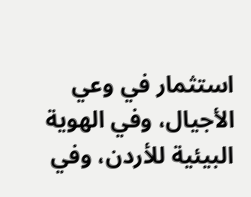استثمار في وعي الأجيال، وفي الهوية البيئية للأردن، وفي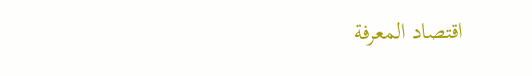اقتصاد المعرفة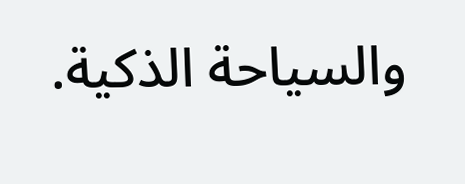والسياحة الذكية.